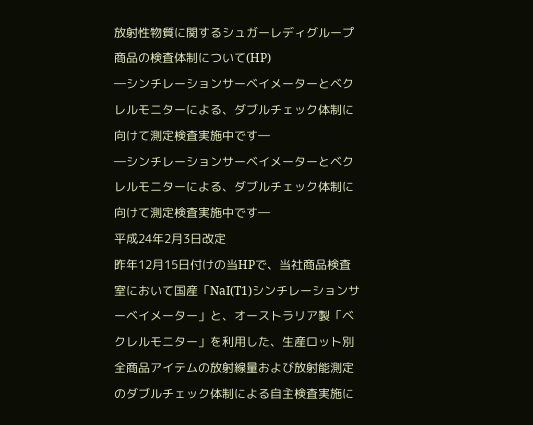放射性物質に関するシュガーレディグループ商品の検査体制について(HP)
―シンチレーションサーベイメーターとベクレルモニターによる、ダブルチェック体制に向けて測定検査実施中です―
―シンチレーションサーベイメーターとベクレルモニターによる、ダブルチェック体制に向けて測定検査実施中です―
平成24年2月3日改定
昨年12月15日付けの当HPで、当社商品検査室において国産「NaI(T1)シンチレーションサーベイメーター」と、オーストラリア製「ベクレルモニター」を利用した、生産ロット別全商品アイテムの放射線量および放射能測定のダブルチェック体制による自主検査実施に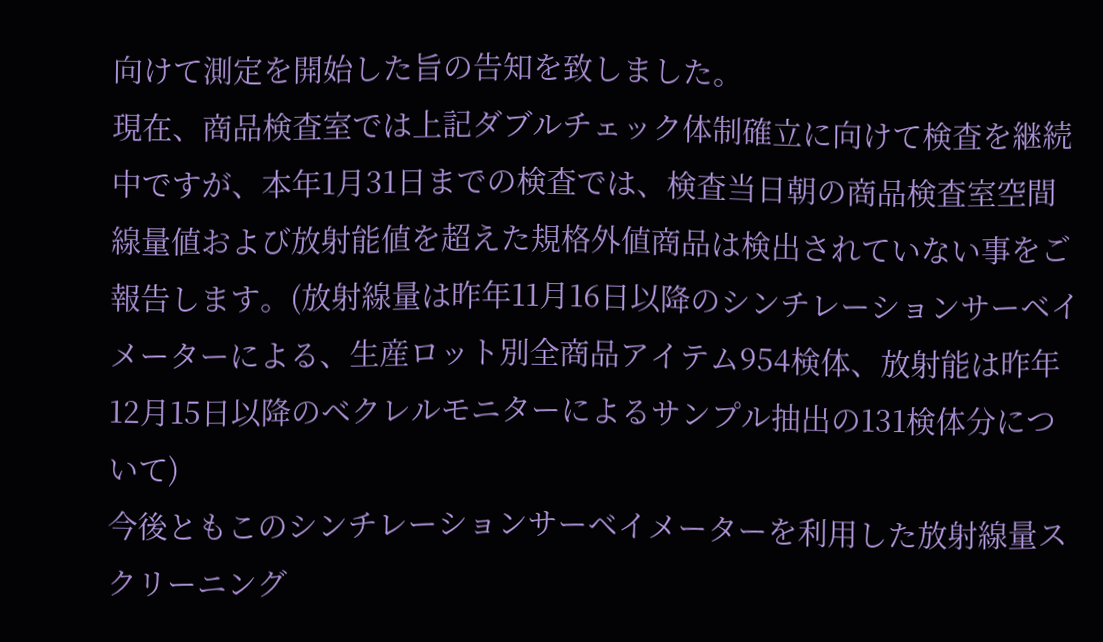向けて測定を開始した旨の告知を致しました。
現在、商品検査室では上記ダブルチェック体制確立に向けて検査を継続中ですが、本年1月31日までの検査では、検査当日朝の商品検査室空間線量値および放射能値を超えた規格外値商品は検出されていない事をご報告します。(放射線量は昨年11月16日以降のシンチレーションサーベイメーターによる、生産ロット別全商品アイテム954検体、放射能は昨年12月15日以降のベクレルモニターによるサンプル抽出の131検体分について)
今後ともこのシンチレーションサーベイメーターを利用した放射線量スクリーニング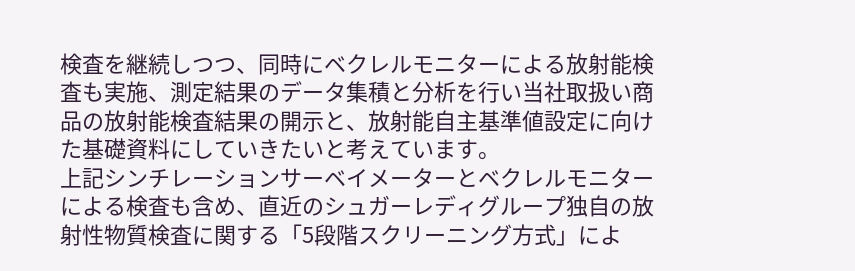検査を継続しつつ、同時にベクレルモニターによる放射能検査も実施、測定結果のデータ集積と分析を行い当社取扱い商品の放射能検査結果の開示と、放射能自主基準値設定に向けた基礎資料にしていきたいと考えています。
上記シンチレーションサーベイメーターとベクレルモニターによる検査も含め、直近のシュガーレディグループ独自の放射性物質検査に関する「5段階スクリーニング方式」によ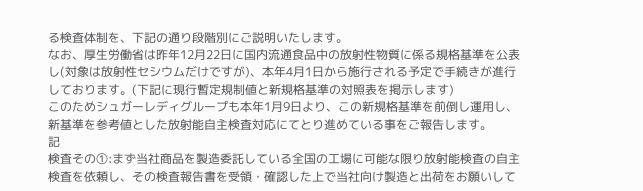る検査体制を、下記の通り段階別にご説明いたします。
なお、厚生労働省は昨年12月22日に国内流通食品中の放射性物質に係る規格基準を公表し(対象は放射性セシウムだけですが)、本年4月1日から施行される予定で手続きが進行しております。(下記に現行暫定規制値と新規格基準の対照表を掲示します)
このためシュガーレディグループも本年1月9日より、この新規格基準を前倒し運用し、新基準を参考値とした放射能自主検査対応にてとり進めている事をご報告します。
記
検査その①:まず当社商品を製造委託している全国の工場に可能な限り放射能検査の自主検査を依頼し、その検査報告書を受領・確認した上で当社向け製造と出荷をお願いして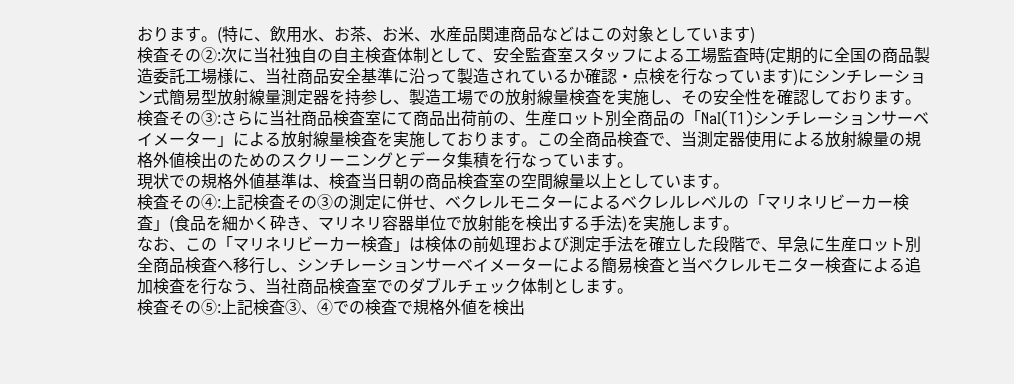おります。(特に、飲用水、お茶、お米、水産品関連商品などはこの対象としています)
検査その②:次に当社独自の自主検査体制として、安全監査室スタッフによる工場監査時(定期的に全国の商品製造委託工場様に、当社商品安全基準に沿って製造されているか確認・点検を行なっています)にシンチレーション式簡易型放射線量測定器を持参し、製造工場での放射線量検査を実施し、その安全性を確認しております。
検査その③:さらに当社商品検査室にて商品出荷前の、生産ロット別全商品の「NaI(T1)シンチレーションサーベイメーター」による放射線量検査を実施しております。この全商品検査で、当測定器使用による放射線量の規格外値検出のためのスクリーニングとデータ集積を行なっています。
現状での規格外値基準は、検査当日朝の商品検査室の空間線量以上としています。
検査その④:上記検査その③の測定に併せ、ベクレルモニターによるベクレルレベルの「マリネリビーカー検査」(食品を細かく砕き、マリネリ容器単位で放射能を検出する手法)を実施します。
なお、この「マリネリビーカー検査」は検体の前処理および測定手法を確立した段階で、早急に生産ロット別全商品検査へ移行し、シンチレーションサーベイメーターによる簡易検査と当ベクレルモニター検査による追加検査を行なう、当社商品検査室でのダブルチェック体制とします。
検査その⑤:上記検査③、④での検査で規格外値を検出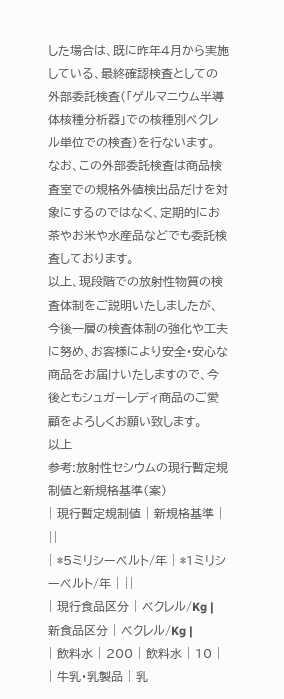した場合は、既に昨年4月から実施している、最終確認検査としての外部委託検査(「ゲルマニウム半導体核種分析器」での核種別ベクレル単位での検査)を行ないます。
なお、この外部委託検査は商品検査室での規格外値検出品だけを対象にするのではなく、定期的にお茶やお米や水産品などでも委託検査しております。
以上、現段階での放射性物質の検査体制をご説明いたしましたが、今後一層の検査体制の強化や工夫に努め、お客様により安全・安心な商品をお届けいたしますので、今後ともシュガーレディ商品のご愛顧をよろしくお願い致します。
以上
参考:放射性セシウムの現行暫定規制値と新規格基準(案)
| 現行暫定規制値 | 新規格基準 | ||
| *5ミリシーベルト/年 | *1ミリシーベルト/年 | ||
| 現行食品区分 | ベクレル/Kg | 新食品区分 | ベクレル/Kg |
| 飲料水 | 200 | 飲料水 | 10 |
| 牛乳・乳製品 | 乳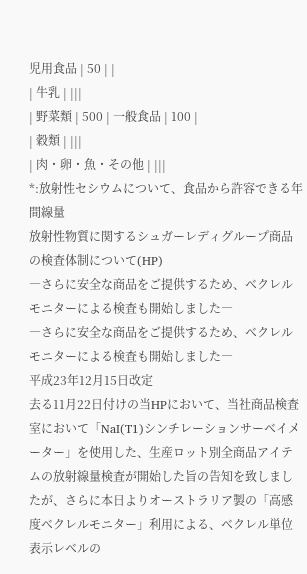児用食品 | 50 | |
| 牛乳 | |||
| 野菜類 | 500 | 一般食品 | 100 |
| 穀類 | |||
| 肉・卵・魚・その他 | |||
*:放射性セシウムについて、食品から許容できる年間線量
放射性物質に関するシュガーレディグループ商品の検査体制について(HP)
―さらに安全な商品をご提供するため、ベクレルモニターによる検査も開始しました―
―さらに安全な商品をご提供するため、ベクレルモニターによる検査も開始しました―
平成23年12月15日改定
去る11月22日付けの当HPにおいて、当社商品検査室において「NaI(T1)シンチレーションサーベイメーター」を使用した、生産ロット別全商品アイテムの放射線量検査が開始した旨の告知を致しましたが、さらに本日よりオーストラリア製の「高感度ベクレルモニター」利用による、ベクレル単位表示レベルの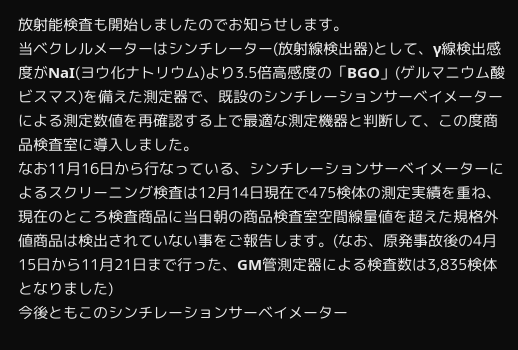放射能検査も開始しましたのでお知らせします。
当ベクレルメーターはシンチレーター(放射線検出器)として、γ線検出感度がNaI(ヨウ化ナトリウム)より3.5倍高感度の「BGO」(ゲルマニウム酸ビスマス)を備えた測定器で、既設のシンチレーションサーベイメーターによる測定数値を再確認する上で最適な測定機器と判断して、この度商品検査室に導入しました。
なお11月16日から行なっている、シンチレーションサーベイメーターによるスクリーニング検査は12月14日現在で475検体の測定実績を重ね、現在のところ検査商品に当日朝の商品検査室空間線量値を超えた規格外値商品は検出されていない事をご報告します。(なお、原発事故後の4月15日から11月21日まで行った、GM管測定器による検査数は3,835検体となりました)
今後ともこのシンチレーションサーベイメーター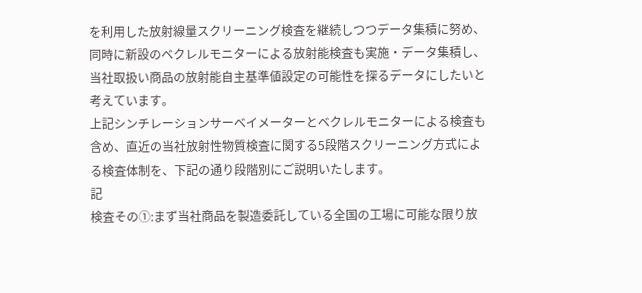を利用した放射線量スクリーニング検査を継続しつつデータ集積に努め、同時に新設のベクレルモニターによる放射能検査も実施・データ集積し、当社取扱い商品の放射能自主基準値設定の可能性を探るデータにしたいと考えています。
上記シンチレーションサーベイメーターとベクレルモニターによる検査も含め、直近の当社放射性物質検査に関する5段階スクリーニング方式による検査体制を、下記の通り段階別にご説明いたします。
記
検査その①:まず当社商品を製造委託している全国の工場に可能な限り放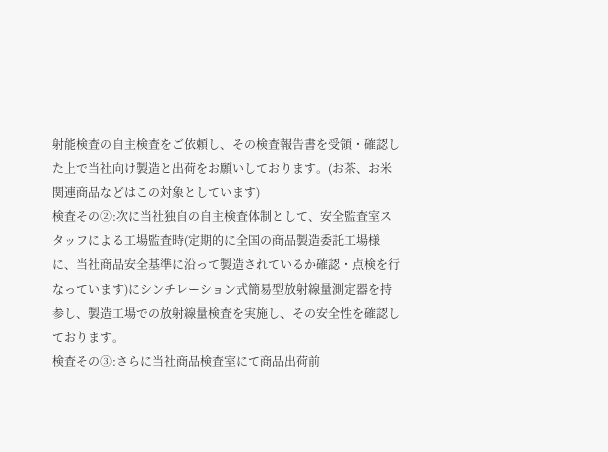射能検査の自主検査をご依頼し、その検査報告書を受領・確認した上で当社向け製造と出荷をお願いしております。(お茶、お米関連商品などはこの対象としています)
検査その②:次に当社独自の自主検査体制として、安全監査室スタッフによる工場監査時(定期的に全国の商品製造委託工場様に、当社商品安全基準に沿って製造されているか確認・点検を行なっています)にシンチレーション式簡易型放射線量測定器を持参し、製造工場での放射線量検査を実施し、その安全性を確認しております。
検査その③:さらに当社商品検査室にて商品出荷前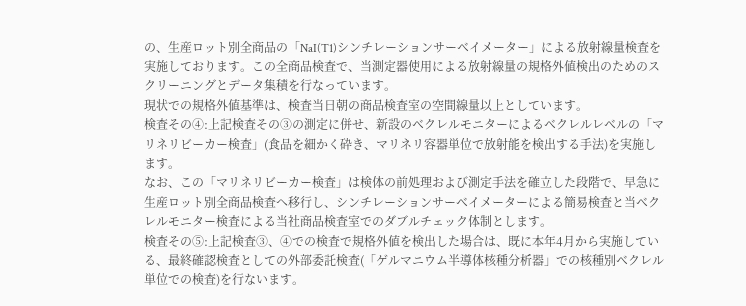の、生産ロット別全商品の「NaI(T1)シンチレーションサーベイメーター」による放射線量検査を実施しております。この全商品検査で、当測定器使用による放射線量の規格外値検出のためのスクリーニングとデータ集積を行なっています。
現状での規格外値基準は、検査当日朝の商品検査室の空間線量以上としています。
検査その④:上記検査その③の測定に併せ、新設のベクレルモニターによるベクレルレベルの「マリネリビーカー検査」(食品を細かく砕き、マリネリ容器単位で放射能を検出する手法)を実施します。
なお、この「マリネリビーカー検査」は検体の前処理および測定手法を確立した段階で、早急に生産ロット別全商品検査へ移行し、シンチレーションサーベイメーターによる簡易検査と当ベクレルモニター検査による当社商品検査室でのダブルチェック体制とします。
検査その⑤:上記検査③、④での検査で規格外値を検出した場合は、既に本年4月から実施している、最終確認検査としての外部委託検査(「ゲルマニウム半導体核種分析器」での核種別ベクレル単位での検査)を行ないます。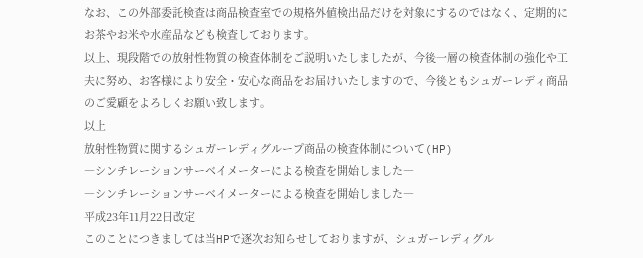なお、この外部委託検査は商品検査室での規格外値検出品だけを対象にするのではなく、定期的にお茶やお米や水産品なども検査しております。
以上、現段階での放射性物質の検査体制をご説明いたしましたが、今後一層の検査体制の強化や工夫に努め、お客様により安全・安心な商品をお届けいたしますので、今後ともシュガーレディ商品のご愛顧をよろしくお願い致します。
以上
放射性物質に関するシュガーレディグループ商品の検査体制について(HP)
―シンチレーションサーベイメーターによる検査を開始しました―
―シンチレーションサーベイメーターによる検査を開始しました―
平成23年11月22日改定
このことにつきましては当HPで逐次お知らせしておりますが、シュガーレディグル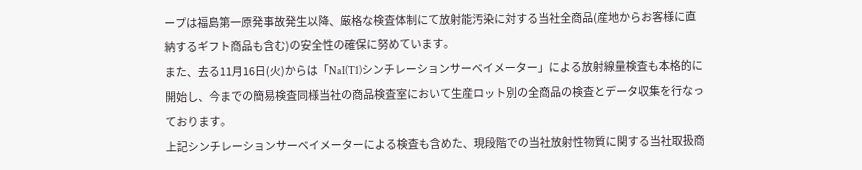ープは福島第一原発事故発生以降、厳格な検査体制にて放射能汚染に対する当社全商品(産地からお客様に直納するギフト商品も含む)の安全性の確保に努めています。
また、去る11月16日(火)からは「NaI(T1)シンチレーションサーベイメーター」による放射線量検査も本格的に開始し、今までの簡易検査同様当社の商品検査室において生産ロット別の全商品の検査とデータ収集を行なっております。
上記シンチレーションサーベイメーターによる検査も含めた、現段階での当社放射性物質に関する当社取扱商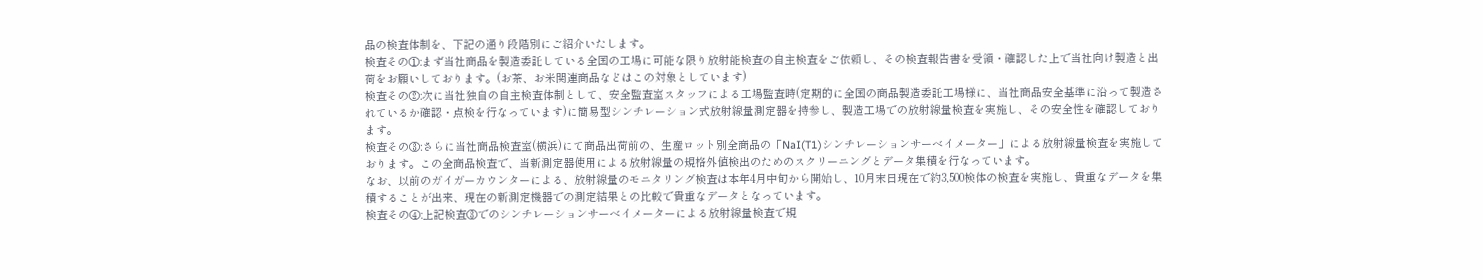品の検査体制を、下記の通り段階別にご紹介いたします。
検査その①:まず当社商品を製造委託している全国の工場に可能な限り放射能検査の自主検査をご依頼し、その検査報告書を受領・確認した上で当社向け製造と出荷をお願いしております。(お茶、お米関連商品などはこの対象としています)
検査その②:次に当社独自の自主検査体制として、安全監査室スタッフによる工場監査時(定期的に全国の商品製造委託工場様に、当社商品安全基準に沿って製造されているか確認・点検を行なっています)に簡易型シンチレーション式放射線量測定器を持参し、製造工場での放射線量検査を実施し、その安全性を確認しております。
検査その③:さらに当社商品検査室(横浜)にて商品出荷前の、生産ロット別全商品の「NaI(T1)シンチレーションサーベイメーター」による放射線量検査を実施しております。この全商品検査で、当新測定器使用による放射線量の規格外値検出のためのスクリーニングとデータ集積を行なっています。
なお、以前のガイガーカウンターによる、放射線量のモニタリング検査は本年4月中旬から開始し、10月末日現在で約3,500検体の検査を実施し、貴重なデータを集積することが出来、現在の新測定機器での測定結果との比較で貴重なデータとなっています。
検査その④:上記検査③でのシンチレーションサーベイメーターによる放射線量検査で規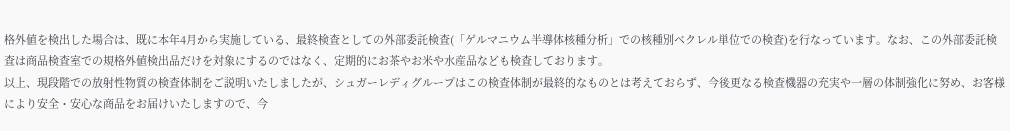格外値を検出した場合は、既に本年4月から実施している、最終検査としての外部委託検査(「ゲルマニウム半導体核種分析」での核種別ベクレル単位での検査)を行なっています。なお、この外部委託検査は商品検査室での規格外値検出品だけを対象にするのではなく、定期的にお茶やお米や水産品なども検査しております。
以上、現段階での放射性物質の検査体制をご説明いたしましたが、シュガーレディグループはこの検査体制が最終的なものとは考えておらず、今後更なる検査機器の充実や一層の体制強化に努め、お客様により安全・安心な商品をお届けいたしますので、今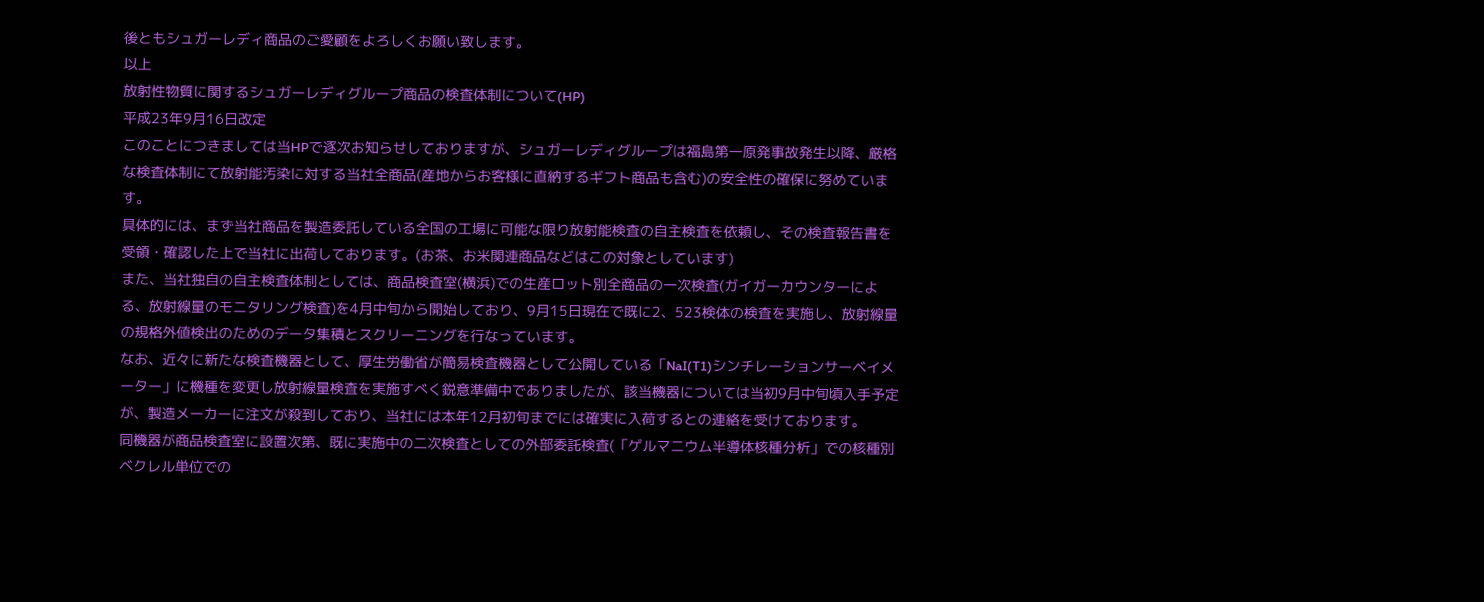後ともシュガーレディ商品のご愛顧をよろしくお願い致します。
以上
放射性物質に関するシュガーレディグループ商品の検査体制について(HP)
平成23年9月16日改定
このことにつきましては当HPで逐次お知らせしておりますが、シュガーレディグループは福島第一原発事故発生以降、厳格な検査体制にて放射能汚染に対する当社全商品(産地からお客様に直納するギフト商品も含む)の安全性の確保に努めています。
具体的には、まず当社商品を製造委託している全国の工場に可能な限り放射能検査の自主検査を依頼し、その検査報告書を受領・確認した上で当社に出荷しております。(お茶、お米関連商品などはこの対象としています)
また、当社独自の自主検査体制としては、商品検査室(横浜)での生産ロット別全商品の一次検査(ガイガーカウンターによる、放射線量のモニタリング検査)を4月中旬から開始しており、9月15日現在で既に2、523検体の検査を実施し、放射線量の規格外値検出のためのデータ集積とスクリーニングを行なっています。
なお、近々に新たな検査機器として、厚生労働省が簡易検査機器として公開している「NaI(T1)シンチレーションサーベイメーター」に機種を変更し放射線量検査を実施すべく鋭意準備中でありましたが、該当機器については当初9月中旬頃入手予定が、製造メーカーに注文が殺到しており、当社には本年12月初旬までには確実に入荷するとの連絡を受けております。
同機器が商品検査室に設置次第、既に実施中の二次検査としての外部委託検査(「ゲルマニウム半導体核種分析」での核種別ベクレル単位での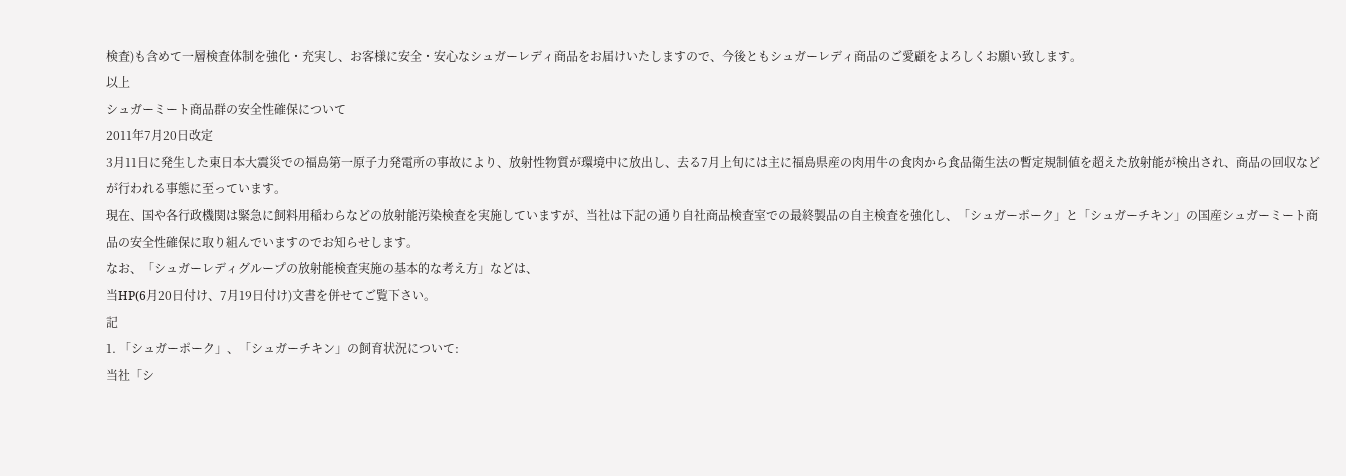検査)も含めて一層検査体制を強化・充実し、お客様に安全・安心なシュガーレディ商品をお届けいたしますので、今後ともシュガーレディ商品のご愛顧をよろしくお願い致します。
以上
シュガーミート商品群の安全性確保について
2011年7月20日改定
3月11日に発生した東日本大震災での福島第一原子力発電所の事故により、放射性物質が環境中に放出し、去る7月上旬には主に福島県産の肉用牛の食肉から食品衛生法の暫定規制値を超えた放射能が検出され、商品の回収などが行われる事態に至っています。
現在、国や各行政機関は緊急に飼料用稲わらなどの放射能汚染検査を実施していますが、当社は下記の通り自社商品検査室での最終製品の自主検査を強化し、「シュガーポーク」と「シュガーチキン」の国産シュガーミート商品の安全性確保に取り組んでいますのでお知らせします。
なお、「シュガーレディグループの放射能検査実施の基本的な考え方」などは、
当HP(6月20日付け、7月19日付け)文書を併せてご覧下さい。
記
1. 「シュガーポーク」、「シュガーチキン」の飼育状況について:
当社「シ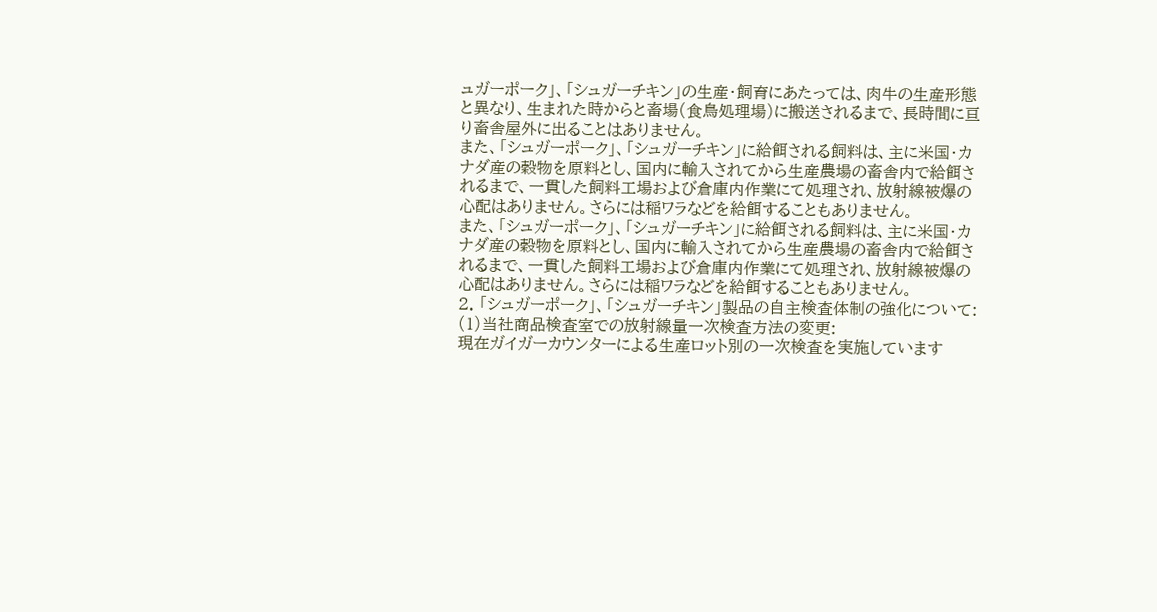ュガーポーク」、「シュガーチキン」の生産・飼育にあたっては、肉牛の生産形態と異なり、生まれた時からと畜場(食鳥処理場)に搬送されるまで、長時間に亘り畜舎屋外に出ることはありません。
また、「シュガーポーク」、「シュガーチキン」に給餌される飼料は、主に米国・カナダ産の穀物を原料とし、国内に輸入されてから生産農場の畜舎内で給餌されるまで、一貫した飼料工場および倉庫内作業にて処理され、放射線被爆の心配はありません。さらには稲ワラなどを給餌することもありません。
また、「シュガーポーク」、「シュガーチキン」に給餌される飼料は、主に米国・カナダ産の穀物を原料とし、国内に輸入されてから生産農場の畜舎内で給餌されるまで、一貫した飼料工場および倉庫内作業にて処理され、放射線被爆の心配はありません。さらには稲ワラなどを給餌することもありません。
2. 「シュガーポーク」、「シュガーチキン」製品の自主検査体制の強化について:
(1)当社商品検査室での放射線量一次検査方法の変更:
現在ガイガーカウンターによる生産ロット別の一次検査を実施しています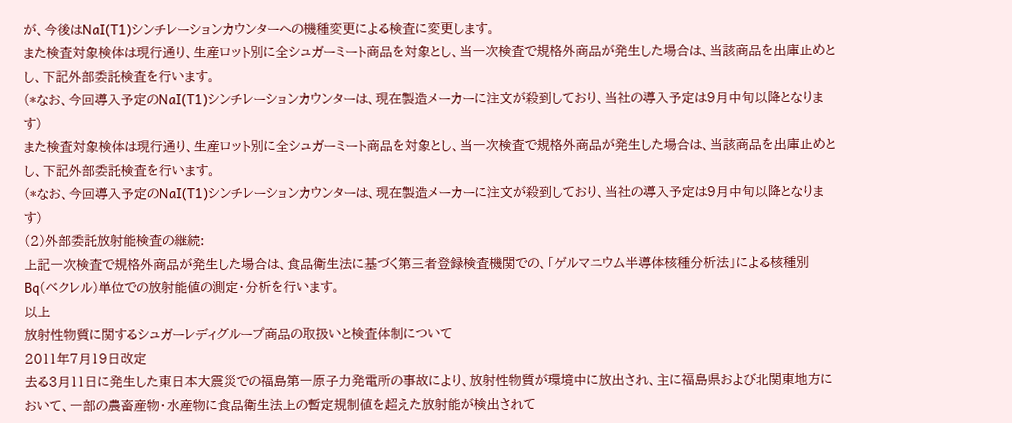が、今後はNaI(T1)シンチレーションカウンターへの機種変更による検査に変更します。
また検査対象検体は現行通り、生産ロット別に全シュガーミート商品を対象とし、当一次検査で規格外商品が発生した場合は、当該商品を出庫止めとし、下記外部委託検査を行います。
(*なお、今回導入予定のNaI(T1)シンチレーションカウンターは、現在製造メーカーに注文が殺到しており、当社の導入予定は9月中旬以降となります)
また検査対象検体は現行通り、生産ロット別に全シュガーミート商品を対象とし、当一次検査で規格外商品が発生した場合は、当該商品を出庫止めとし、下記外部委託検査を行います。
(*なお、今回導入予定のNaI(T1)シンチレーションカウンターは、現在製造メーカーに注文が殺到しており、当社の導入予定は9月中旬以降となります)
(2)外部委託放射能検査の継続:
上記一次検査で規格外商品が発生した場合は、食品衛生法に基づく第三者登録検査機関での、「ゲルマニウム半導体核種分析法」による核種別Bq(ベクレル)単位での放射能値の測定・分析を行います。
以上
放射性物質に関するシュガーレディグループ商品の取扱いと検査体制について
2011年7月19日改定
去る3月11日に発生した東日本大震災での福島第一原子力発電所の事故により、放射性物質が環境中に放出され、主に福島県および北関東地方において、一部の農畜産物・水産物に食品衛生法上の暫定規制値を超えた放射能が検出されて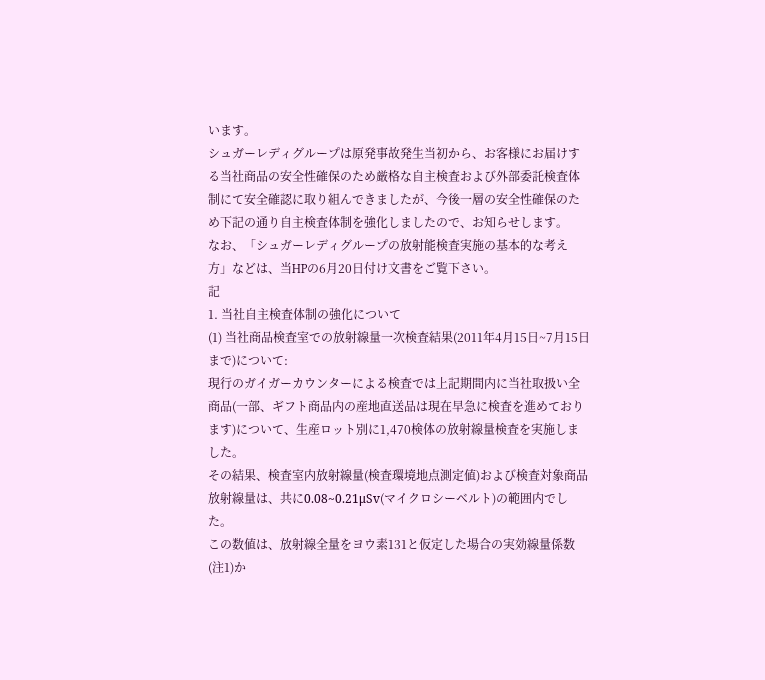います。
シュガーレディグループは原発事故発生当初から、お客様にお届けする当社商品の安全性確保のため厳格な自主検査および外部委託検査体制にて安全確認に取り組んできましたが、今後一層の安全性確保のため下記の通り自主検査体制を強化しましたので、お知らせします。
なお、「シュガーレディグループの放射能検査実施の基本的な考え方」などは、当HPの6月20日付け文書をご覧下さい。
記
1. 当社自主検査体制の強化について
(1) 当社商品検査室での放射線量一次検査結果(2011年4月15日~7月15日まで)について:
現行のガイガーカウンターによる検査では上記期間内に当社取扱い全商品(一部、ギフト商品内の産地直送品は現在早急に検査を進めております)について、生産ロット別に1,470検体の放射線量検査を実施しました。
その結果、検査室内放射線量(検査環境地点測定値)および検査対象商品放射線量は、共に0.08~0.21μSv(マイクロシーベルト)の範囲内でした。
この数値は、放射線全量をヨウ素131と仮定した場合の実効線量係数(注1)か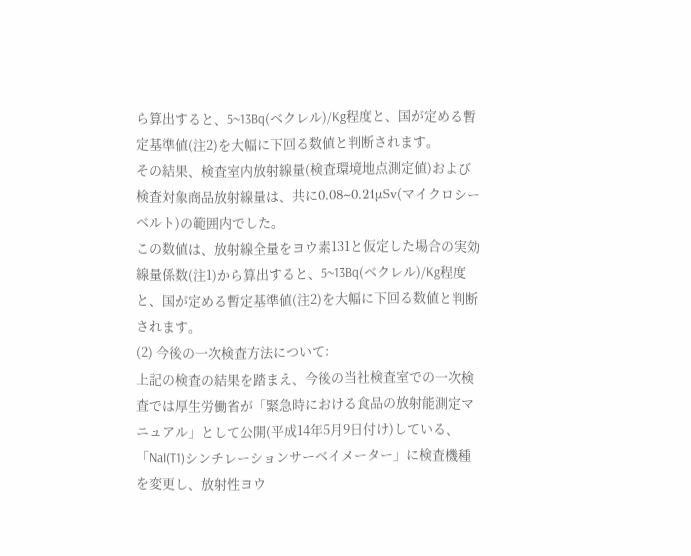ら算出すると、5~13Bq(ベクレル)/Kg程度と、国が定める暫定基準値(注2)を大幅に下回る数値と判断されます。
その結果、検査室内放射線量(検査環境地点測定値)および検査対象商品放射線量は、共に0.08~0.21μSv(マイクロシーベルト)の範囲内でした。
この数値は、放射線全量をヨウ素131と仮定した場合の実効線量係数(注1)から算出すると、5~13Bq(ベクレル)/Kg程度と、国が定める暫定基準値(注2)を大幅に下回る数値と判断されます。
(2) 今後の一次検査方法について:
上記の検査の結果を踏まえ、今後の当社検査室での一次検査では厚生労働省が「緊急時における食品の放射能測定マニュアル」として公開(平成14年5月9日付け)している、「NaI(T1)シンチレーションサーベイメーター」に検査機種を変更し、放射性ヨウ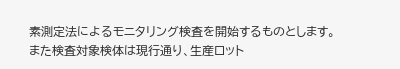素測定法によるモニタリング検査を開始するものとします。
また検査対象検体は現行通り、生産ロット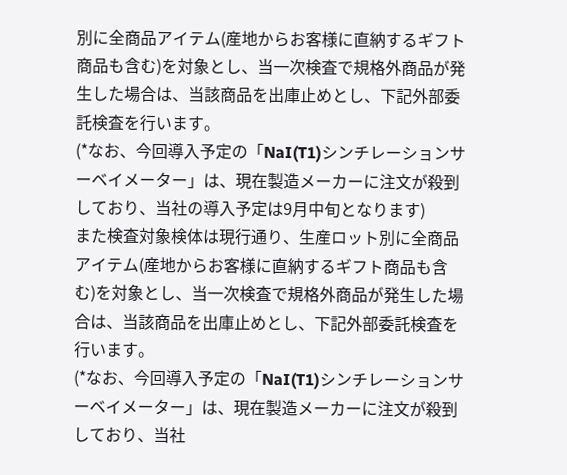別に全商品アイテム(産地からお客様に直納するギフト商品も含む)を対象とし、当一次検査で規格外商品が発生した場合は、当該商品を出庫止めとし、下記外部委託検査を行います。
(*なお、今回導入予定の「NaI(T1)シンチレーションサーベイメーター」は、現在製造メーカーに注文が殺到しており、当社の導入予定は9月中旬となります)
また検査対象検体は現行通り、生産ロット別に全商品アイテム(産地からお客様に直納するギフト商品も含む)を対象とし、当一次検査で規格外商品が発生した場合は、当該商品を出庫止めとし、下記外部委託検査を行います。
(*なお、今回導入予定の「NaI(T1)シンチレーションサーベイメーター」は、現在製造メーカーに注文が殺到しており、当社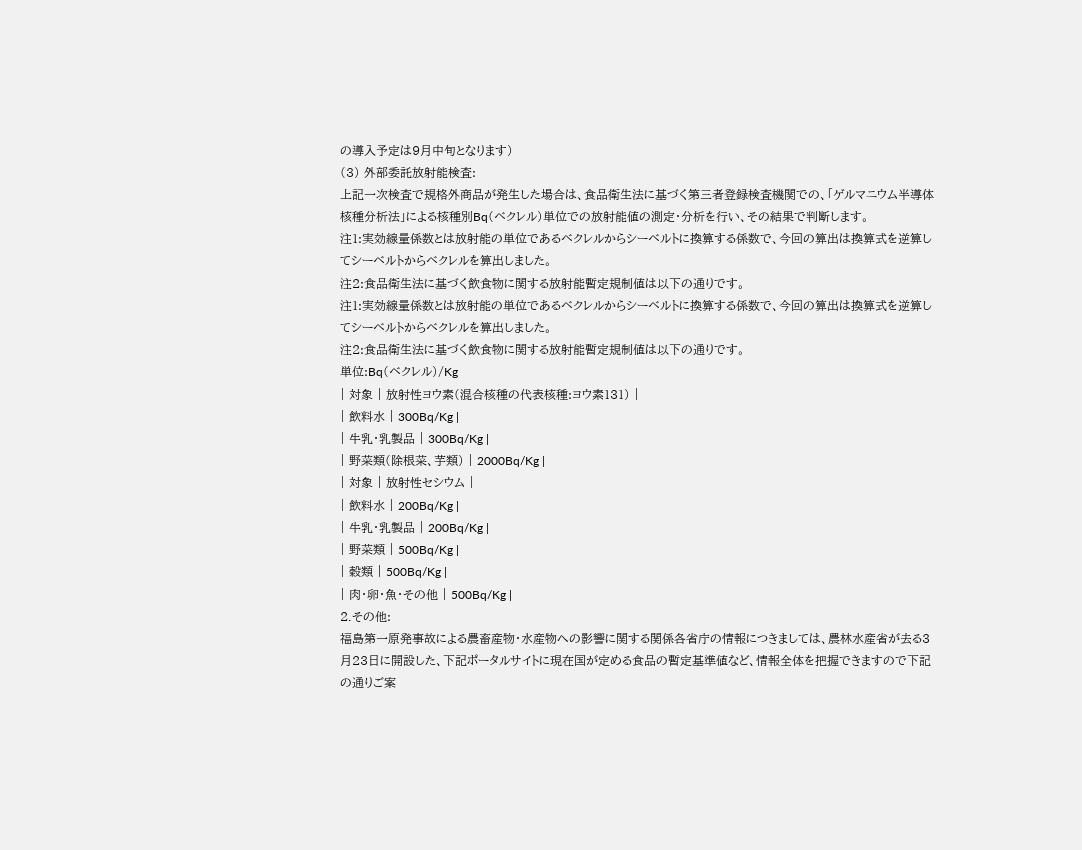の導入予定は9月中旬となります)
(3) 外部委託放射能検査:
上記一次検査で規格外商品が発生した場合は、食品衛生法に基づく第三者登録検査機関での、「ゲルマニウム半導体核種分析法」による核種別Bq(ベクレル)単位での放射能値の測定・分析を行い、その結果で判断します。
注1:実効線量係数とは放射能の単位であるベクレルからシーベルトに換算する係数で、今回の算出は換算式を逆算してシーベルトからベクレルを算出しました。
注2:食品衛生法に基づく飲食物に関する放射能暫定規制値は以下の通りです。
注1:実効線量係数とは放射能の単位であるベクレルからシーベルトに換算する係数で、今回の算出は換算式を逆算してシーベルトからベクレルを算出しました。
注2:食品衛生法に基づく飲食物に関する放射能暫定規制値は以下の通りです。
単位:Bq(ベクレル)/Kg
| 対象 | 放射性ヨウ素(混合核種の代表核種:ヨウ素131) |
| 飲料水 | 300Bq/Kg |
| 牛乳・乳製品 | 300Bq/Kg |
| 野菜類(除根菜、芋類) | 2000Bq/Kg |
| 対象 | 放射性セシウム |
| 飲料水 | 200Bq/Kg |
| 牛乳・乳製品 | 200Bq/Kg |
| 野菜類 | 500Bq/Kg |
| 穀類 | 500Bq/Kg |
| 肉・卵・魚・その他 | 500Bq/Kg |
2.その他:
福島第一原発事故による農畜産物・水産物への影響に関する関係各省庁の情報につきましては、農林水産省が去る3月23日に開設した、下記ポータルサイトに現在国が定める食品の暫定基準値など、情報全体を把握できますので下記の通りご案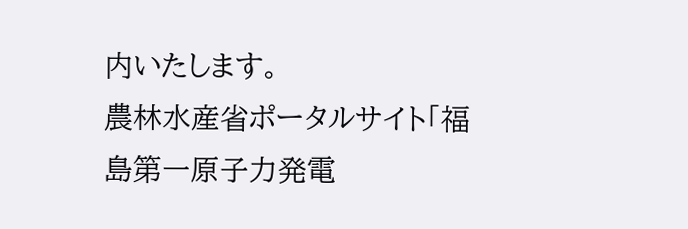内いたします。
農林水産省ポータルサイト「福島第一原子力発電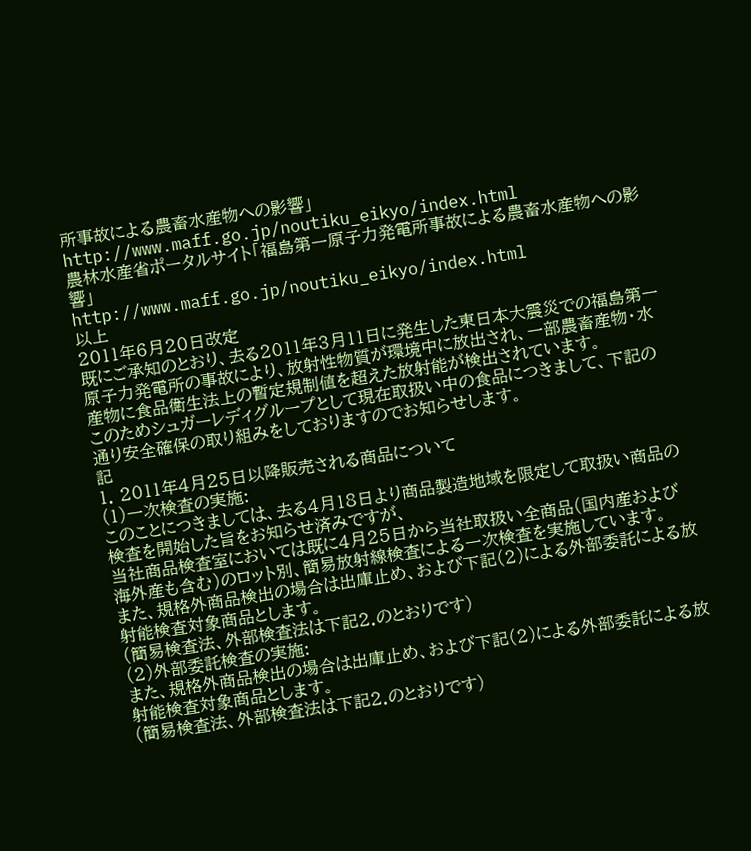所事故による農畜水産物への影響」
http://www.maff.go.jp/noutiku_eikyo/index.html
農林水産省ポータルサイト「福島第一原子力発電所事故による農畜水産物への影響」
http://www.maff.go.jp/noutiku_eikyo/index.html
以上
2011年6月20日改定
既にご承知のとおり、去る2011年3月11日に発生した東日本大震災での福島第一原子力発電所の事故により、放射性物質が環境中に放出され、一部農畜産物・水産物に食品衛生法上の暫定規制値を超えた放射能が検出されています。
このためシュガーレディグループとして現在取扱い中の食品につきまして、下記の通り安全確保の取り組みをしておりますのでお知らせします。
記
1. 2011年4月25日以降販売される商品について
(1)一次検査の実施:
このことにつきましては、去る4月18日より商品製造地域を限定して取扱い商品の検査を開始した旨をお知らせ済みですが、
当社商品検査室においては既に4月25日から当社取扱い全商品(国内産および海外産も含む)のロット別、簡易放射線検査による一次検査を実施しています。
また、規格外商品検出の場合は出庫止め、および下記(2)による外部委託による放射能検査対象商品とします。
(簡易検査法、外部検査法は下記2.のとおりです)
(2)外部委託検査の実施:
また、規格外商品検出の場合は出庫止め、および下記(2)による外部委託による放射能検査対象商品とします。
(簡易検査法、外部検査法は下記2.のとおりです)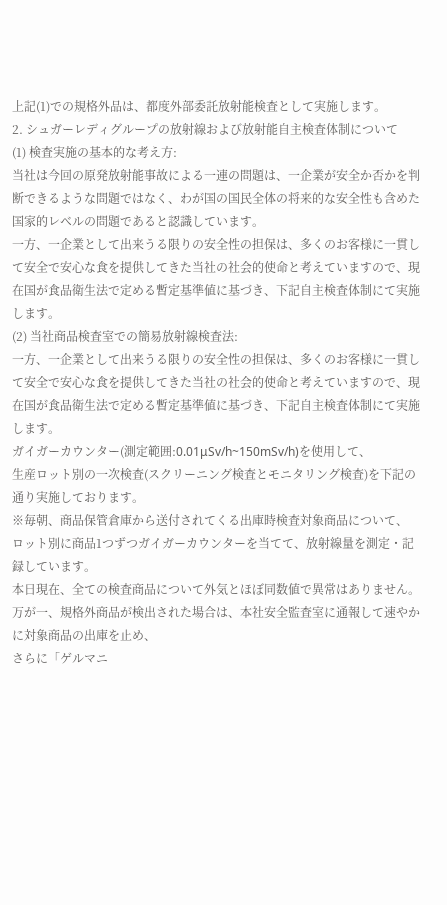上記(1)での規格外品は、都度外部委託放射能検査として実施します。
2. シュガーレディグループの放射線および放射能自主検査体制について
(1) 検査実施の基本的な考え方:
当社は今回の原発放射能事故による一連の問題は、一企業が安全か否かを判断できるような問題ではなく、わが国の国民全体の将来的な安全性も含めた国家的レベルの問題であると認識しています。
一方、一企業として出来うる限りの安全性の担保は、多くのお客様に一貫して安全で安心な食を提供してきた当社の社会的使命と考えていますので、現在国が食品衛生法で定める暫定基準値に基づき、下記自主検査体制にて実施します。
(2) 当社商品検査室での簡易放射線検査法:
一方、一企業として出来うる限りの安全性の担保は、多くのお客様に一貫して安全で安心な食を提供してきた当社の社会的使命と考えていますので、現在国が食品衛生法で定める暫定基準値に基づき、下記自主検査体制にて実施します。
ガイガーカウンター(測定範囲:0.01μSv/h~150mSv/h)を使用して、
生産ロット別の一次検査(スクリーニング検査とモニタリング検査)を下記の通り実施しております。
※毎朝、商品保管倉庫から送付されてくる出庫時検査対象商品について、
ロット別に商品1つずつガイガーカウンターを当てて、放射線量を測定・記録しています。
本日現在、全ての検査商品について外気とほぼ同数値で異常はありません。
万が一、規格外商品が検出された場合は、本社安全監査室に通報して速やかに対象商品の出庫を止め、
さらに「ゲルマニ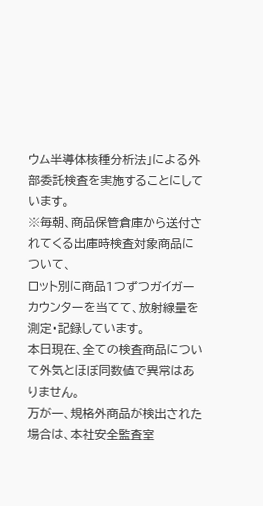ウム半導体核種分析法」による外部委託検査を実施することにしています。
※毎朝、商品保管倉庫から送付されてくる出庫時検査対象商品について、
ロット別に商品1つずつガイガーカウンターを当てて、放射線量を測定・記録しています。
本日現在、全ての検査商品について外気とほぼ同数値で異常はありません。
万が一、規格外商品が検出された場合は、本社安全監査室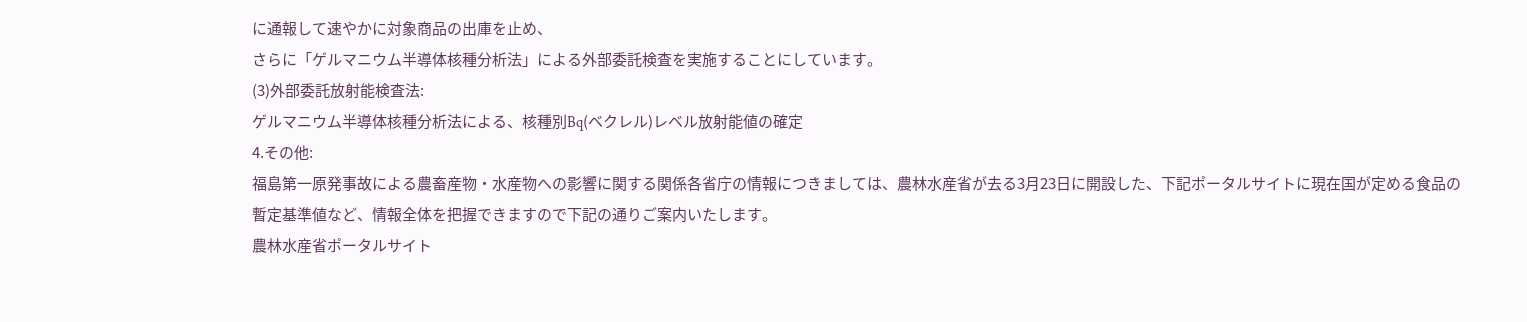に通報して速やかに対象商品の出庫を止め、
さらに「ゲルマニウム半導体核種分析法」による外部委託検査を実施することにしています。
(3)外部委託放射能検査法:
ゲルマニウム半導体核種分析法による、核種別Bq(ベクレル)レベル放射能値の確定
4.その他:
福島第一原発事故による農畜産物・水産物への影響に関する関係各省庁の情報につきましては、農林水産省が去る3月23日に開設した、下記ポータルサイトに現在国が定める食品の暫定基準値など、情報全体を把握できますので下記の通りご案内いたします。
農林水産省ポータルサイト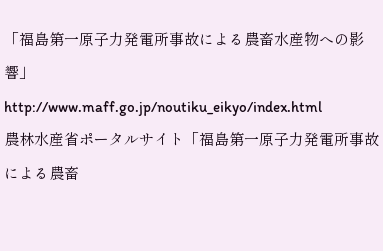「福島第一原子力発電所事故による農畜水産物への影響」
http://www.maff.go.jp/noutiku_eikyo/index.html
農林水産省ポータルサイト「福島第一原子力発電所事故による農畜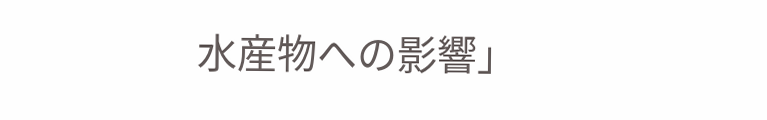水産物への影響」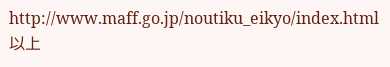http://www.maff.go.jp/noutiku_eikyo/index.html
以上